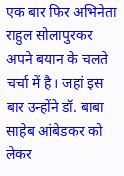एक बार फिर अभिनेता राहुल सोलापुरकर अपने बयान के चलते चर्चा में है। जहां इस बार उन्होंने डॉ. बाबा साहेब आंबेडकर को लेकर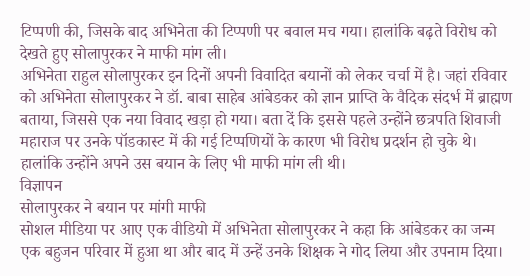टिप्पणी की, जिसके बाद अभिनेता की टिप्पणी पर बवाल मच गया। हालांकि बढ़ते विरोध को देखते हुए सोलापुरकर ने माफी मांग ली।
अभिनेता राहुल सोलापुरकर इन दिनों अपनी विवादित बयानों को लेकर चर्चा में है। जहां रविवार को अभिनेता सोलापुरकर ने डॉ. बाबा साहेब आंबेडकर को ज्ञान प्राप्ति के वैदिक संदर्भ में ब्राह्मण बताया, जिससे एक नया विवाद खड़ा हो गया। बता दें कि इससे पहले उन्होंने छत्रपति शिवाजी महाराज पर उनके पॉडकास्ट में की गई टिप्पणियों के कारण भी विरोध प्रदर्शन हो चुके थे। हालांकि उन्होंने अपने उस बयान के लिए भी माफी मांग ली थी।
विज्ञापन
सोलापुरकर ने बयान पर मांगी माफी
सोशल मीडिया पर आए एक वीडियो में अभिनेता सोलापुरकर ने कहा कि आंबेडकर का जन्म एक बहुजन परिवार में हुआ था और बाद में उन्हें उनके शिक्षक ने गोद लिया और उपनाम दिया।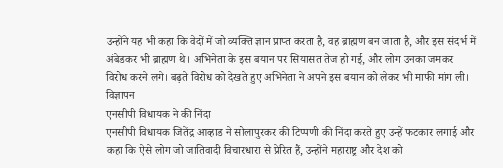उन्होंने यह भी कहा कि वेदों में जो व्यक्ति ज्ञान प्राप्त करता है, वह ब्राह्मण बन जाता है, और इस संदर्भ में अंबेडकर भी ब्राह्मण थे। अभिनेता के इस बयान पर सियासत तेज हो गई, और लोग उनका जमकर विरोध करने लगे। बढ़ते विरोध को देखते हुए अभिनेता ने अपने इस बयान को लेकर भी माफी मांग ली।
विज्ञापन
एनसीपी विधायक ने की निंदा
एनसीपी विधायक जितेंद्र आव्हाड ने सोलापुरकर की टिप्पणी की निंदा करते हुए उन्हें फटकार लगाई और कहा कि ऐसे लोग जो जातिवादी विचारधारा से प्रेरित हैं, उन्होंने महाराष्ट्र और देश को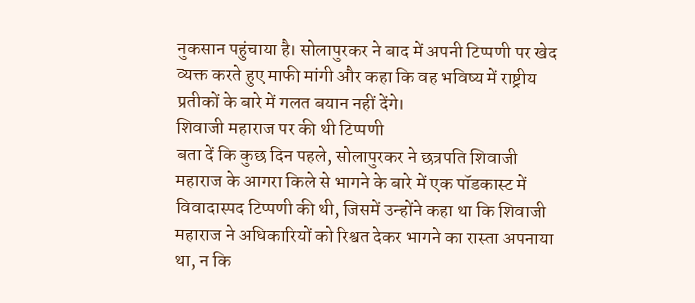नुकसान पहुंचाया है। सोलापुरकर ने बाद में अपनी टिप्पणी पर खेद व्यक्त करते हुए माफी मांगी और कहा कि वह भविष्य में राष्ट्रीय प्रतीकों के बारे में गलत बयान नहीं देंगे।
शिवाजी महाराज पर की थी टिप्पणी
बता दें कि कुछ दिन पहले, सोलापुरकर ने छत्रपति शिवाजी महाराज के आगरा किले से भागने के बारे में एक पॉडकास्ट में विवादास्पद टिप्पणी की थी, जिसमें उन्होंने कहा था कि शिवाजी महाराज ने अधिकारियों को रिश्वत देकर भागने का रास्ता अपनाया था, न कि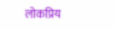लोकप्रिय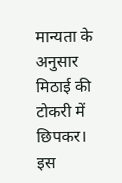मान्यता के अनुसार मिठाई की टोकरी में छिपकर। इस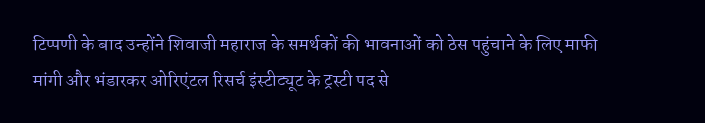टिप्पणी के बाद उन्होंने शिवाजी महाराज के समर्थकों की भावनाओं को ठेस पहुंचाने के लिए माफी मांगी और भंडारकर ओरिएंटल रिसर्च इंस्टीट्यूट के ट्रस्टी पद से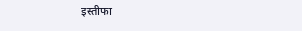इस्तीफा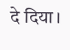दे दिया।